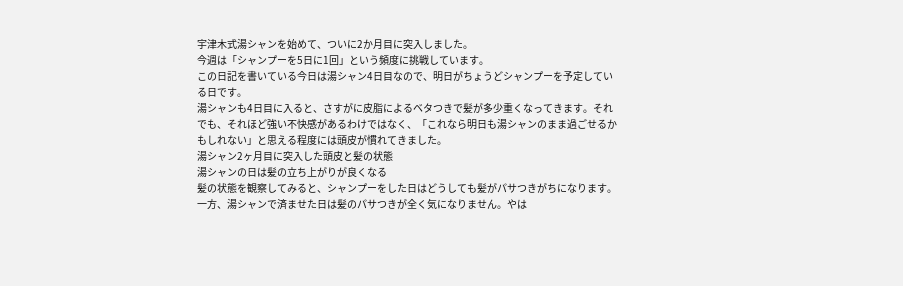宇津木式湯シャンを始めて、ついに2か月目に突入しました。
今週は「シャンプーを5日に1回」という頻度に挑戦しています。
この日記を書いている今日は湯シャン4日目なので、明日がちょうどシャンプーを予定している日です。
湯シャンも4日目に入ると、さすがに皮脂によるベタつきで髪が多少重くなってきます。それでも、それほど強い不快感があるわけではなく、「これなら明日も湯シャンのまま過ごせるかもしれない」と思える程度には頭皮が慣れてきました。
湯シャン2ヶ月目に突入した頭皮と髪の状態
湯シャンの日は髪の立ち上がりが良くなる
髪の状態を観察してみると、シャンプーをした日はどうしても髪がパサつきがちになります。
一方、湯シャンで済ませた日は髪のパサつきが全く気になりません。やは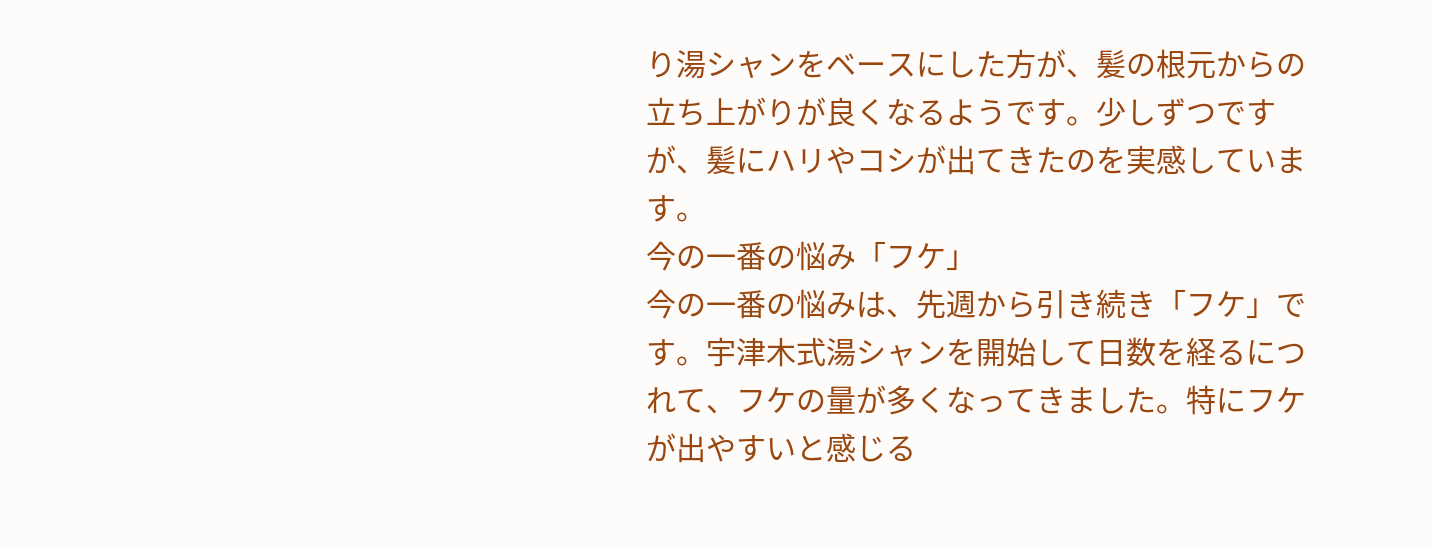り湯シャンをベースにした方が、髪の根元からの立ち上がりが良くなるようです。少しずつですが、髪にハリやコシが出てきたのを実感しています。
今の一番の悩み「フケ」
今の一番の悩みは、先週から引き続き「フケ」です。宇津木式湯シャンを開始して日数を経るにつれて、フケの量が多くなってきました。特にフケが出やすいと感じる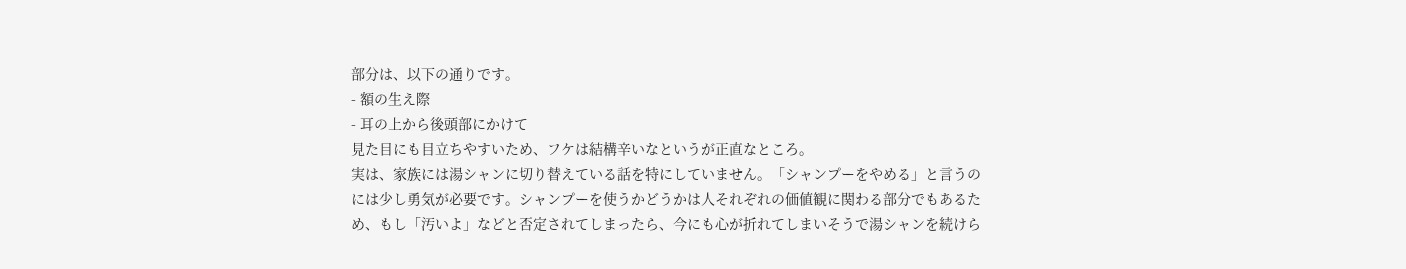部分は、以下の通りです。
- 額の生え際
- 耳の上から後頭部にかけて
見た目にも目立ちやすいため、フケは結構辛いなというが正直なところ。
実は、家族には湯シャンに切り替えている話を特にしていません。「シャンプーをやめる」と言うのには少し勇気が必要です。シャンプーを使うかどうかは人それぞれの価値観に関わる部分でもあるため、もし「汚いよ」などと否定されてしまったら、今にも心が折れてしまいそうで湯シャンを続けら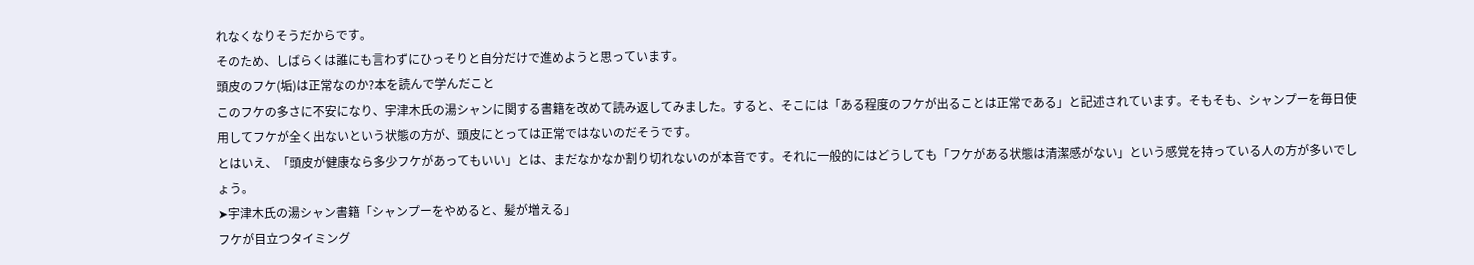れなくなりそうだからです。
そのため、しばらくは誰にも言わずにひっそりと自分だけで進めようと思っています。
頭皮のフケ(垢)は正常なのか?本を読んで学んだこと
このフケの多さに不安になり、宇津木氏の湯シャンに関する書籍を改めて読み返してみました。すると、そこには「ある程度のフケが出ることは正常である」と記述されています。そもそも、シャンプーを毎日使用してフケが全く出ないという状態の方が、頭皮にとっては正常ではないのだそうです。
とはいえ、「頭皮が健康なら多少フケがあってもいい」とは、まだなかなか割り切れないのが本音です。それに一般的にはどうしても「フケがある状態は清潔感がない」という感覚を持っている人の方が多いでしょう。
➤宇津木氏の湯シャン書籍「シャンプーをやめると、髪が増える」
フケが目立つタイミング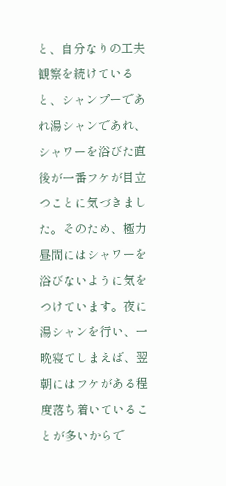と、自分なりの工夫
観察を続けていると、シャンプーであれ湯シャンであれ、シャワーを浴びた直後が一番フケが目立つことに気づきました。そのため、極力昼間にはシャワーを浴びないように気をつけています。夜に湯シャンを行い、一晩寝てしまえば、翌朝にはフケがある程度落ち着いていることが多いからで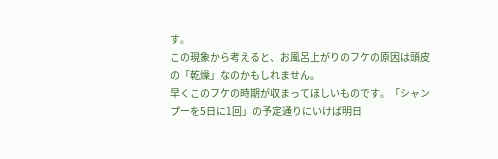す。
この現象から考えると、お風呂上がりのフケの原因は頭皮の「乾燥」なのかもしれません。
早くこのフケの時期が収まってほしいものです。「シャンプーを5日に1回」の予定通りにいけば明日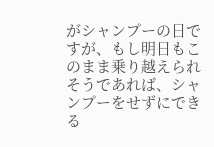がシャンプーの日ですが、もし明日もこのまま乗り越えられそうであれば、シャンプーをせずにできる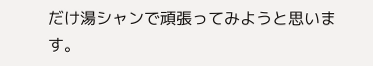だけ湯シャンで頑張ってみようと思います。